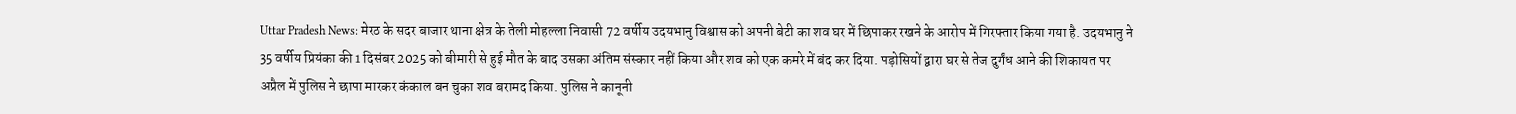Uttar Pradesh News: मेरठ के सदर बाजार थाना क्षेत्र के तेली मोहल्ला निवासी 72 वर्षीय उदयभानु विश्वास को अपनी बेटी का शव घर में छिपाकर रखने के आरोप में गिरफ्तार किया गया है. उदयभानु ने 35 वर्षीय प्रियंका की 1 दिसंबर 2025 को बीमारी से हुई मौत के बाद उसका अंतिम संस्कार नहीं किया और शव को एक कमरे में बंद कर दिया. पड़ोसियों द्वारा घर से तेज दुर्गंध आने की शिकायत पर अप्रैल में पुलिस ने छापा मारकर कंकाल बन चुका शव बरामद किया. पुलिस ने कानूनी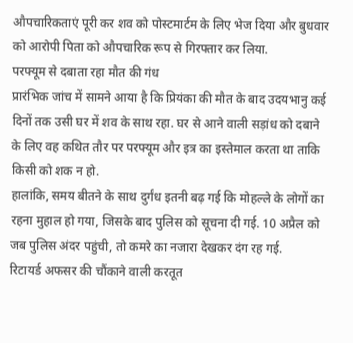औपचारिकताएं पूरी कर शव को पोस्टमार्टम के लिए भेज दिया और बुधवार को आरोपी पिता को औपचारिक रूप से गिरफ्तार कर लिया.
परफ्यूम से दबाता रहा मौत की गंध
प्रारंभिक जांच में सामने आया है कि प्रियंका की मौत के बाद उदयभानु कई दिनों तक उसी घर में शव के साथ रहा. घर से आने वाली सड़ांध को दबाने के लिए वह कथित तौर पर परफ्यूम और इत्र का इस्तेमाल करता था ताकि किसी को शक न हो.
हालांकि, समय बीतने के साथ दुर्गंध इतनी बढ़ गई कि मोहल्ले के लोगों का रहना मुहाल हो गया, जिसके बाद पुलिस को सूचना दी गई. 10 अप्रैल को जब पुलिस अंदर पहुंची, तो कमरे का नजारा देखकर दंग रह गई.
रिटायर्ड अफसर की चौंकाने वाली करतूत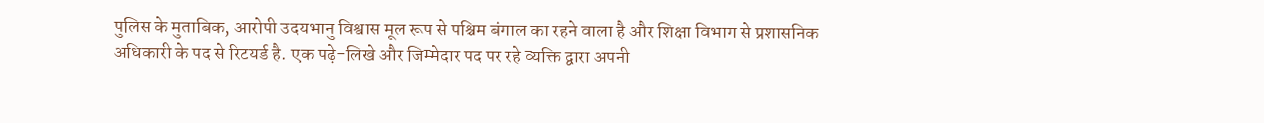पुलिस के मुताबिक, आरोपी उदयभानु विश्वास मूल रूप से पश्चिम बंगाल का रहने वाला है और शिक्षा विभाग से प्रशासनिक अधिकारी के पद से रिटयर्ड है. एक पढ़े-लिखे और जिम्मेदार पद पर रहे व्यक्ति द्वारा अपनी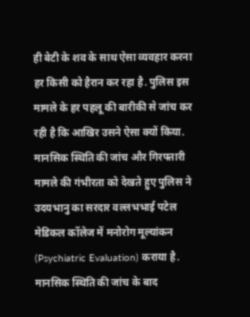ही बेटी के शव के साथ ऐसा व्यवहार करना हर किसी को हैरान कर रहा है. पुलिस इस मामले के हर पहलू की बारीकी से जांच कर रही है कि आखिर उसने ऐसा क्यों किया.
मानसिक स्थिति की जांच और गिरफ्तारी
मामले की गंभीरता को देखते हुए पुलिस ने उदयभानु का सरदार वल्लभभाई पटेल मेडिकल कॉलेज में मनोरोग मूल्यांकन (Psychiatric Evaluation) कराया है. मानसिक स्थिति की जांच के बाद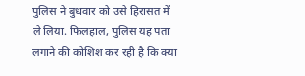पुलिस ने बुधवार को उसे हिरासत में ले लिया. फिलहाल, पुलिस यह पता लगाने की कोशिश कर रही है कि क्या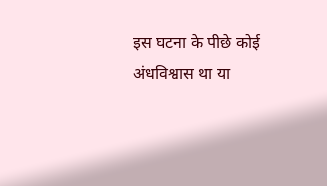इस घटना के पीछे कोई अंधविश्वास था या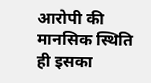आरोपी की मानसिक स्थिति ही इसका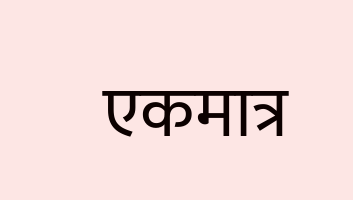एकमात्र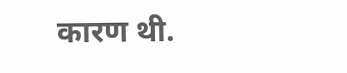कारण थी.